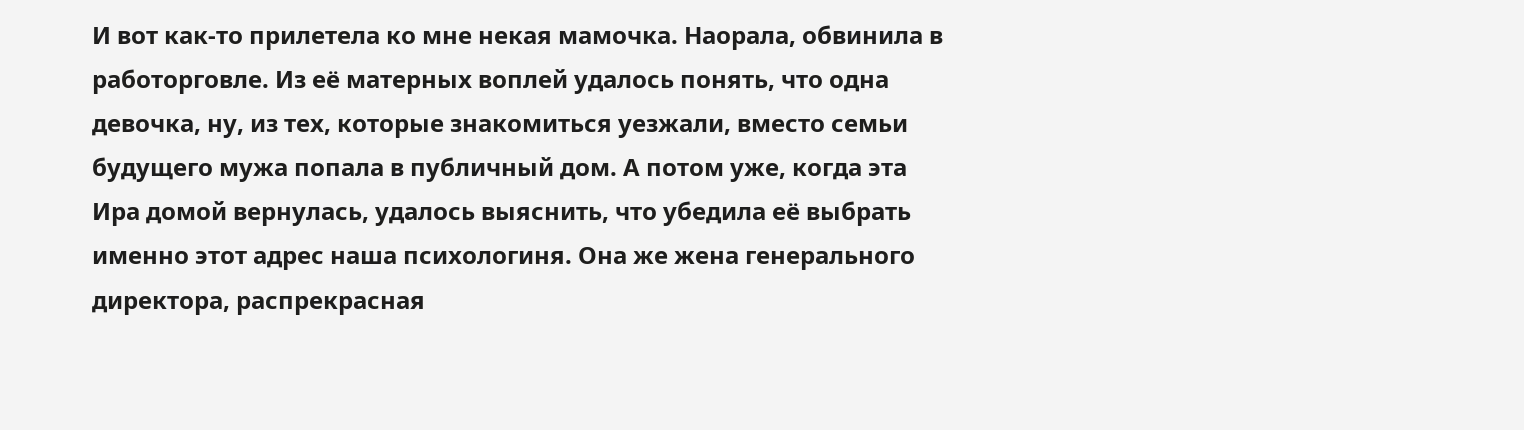И вот как-то прилетела ко мне некая мамочка. Наорала, обвинила в работорговле. Из её матерных воплей удалось понять, что одна девочка, ну, из тех, которые знакомиться уезжали, вместо семьи будущего мужа попала в публичный дом. А потом уже, когда эта Ира домой вернулась, удалось выяснить, что убедила её выбрать именно этот адрес наша психологиня. Она же жена генерального директора, распрекрасная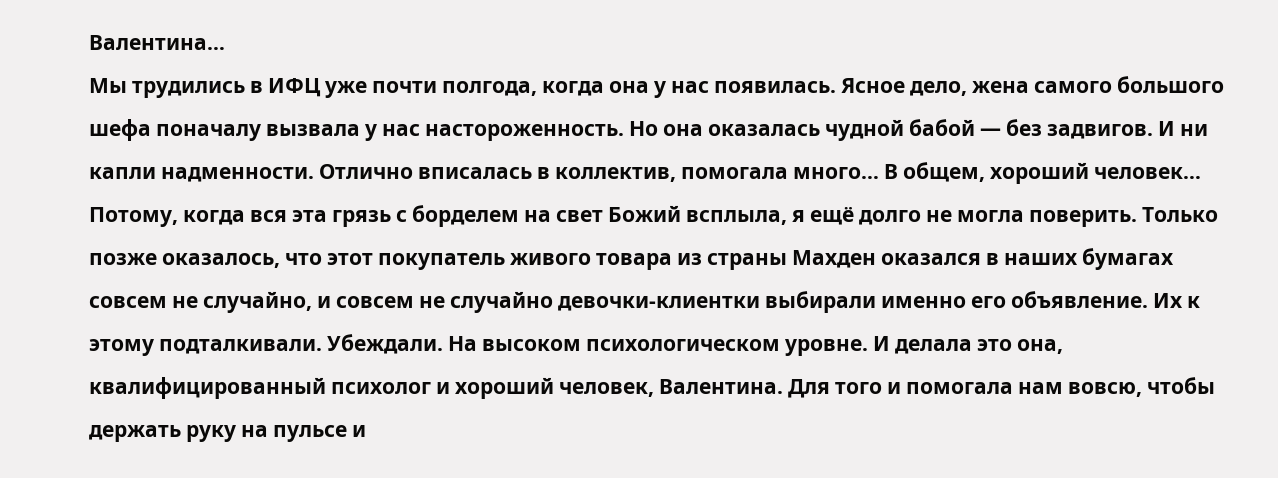Валентина…
Мы трудились в ИФЦ уже почти полгода, когда она у нас появилась. Ясное дело, жена самого большого шефа поначалу вызвала у нас настороженность. Но она оказалась чудной бабой — без задвигов. И ни капли надменности. Отлично вписалась в коллектив, помогала много… В общем, хороший человек…
Потому, когда вся эта грязь с борделем на свет Божий всплыла, я ещё долго не могла поверить. Только позже оказалось, что этот покупатель живого товара из страны Махден оказался в наших бумагах совсем не случайно, и совсем не случайно девочки-клиентки выбирали именно его объявление. Их к этому подталкивали. Убеждали. На высоком психологическом уровне. И делала это она, квалифицированный психолог и хороший человек, Валентина. Для того и помогала нам вовсю, чтобы держать руку на пульсе и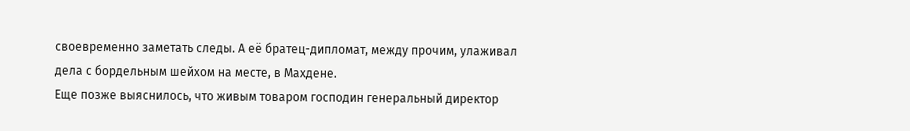своевременно заметать следы. А её братец-дипломат, между прочим, улаживал дела с бордельным шейхом на месте, в Махдене.
Еще позже выяснилось, что живым товаром господин генеральный директор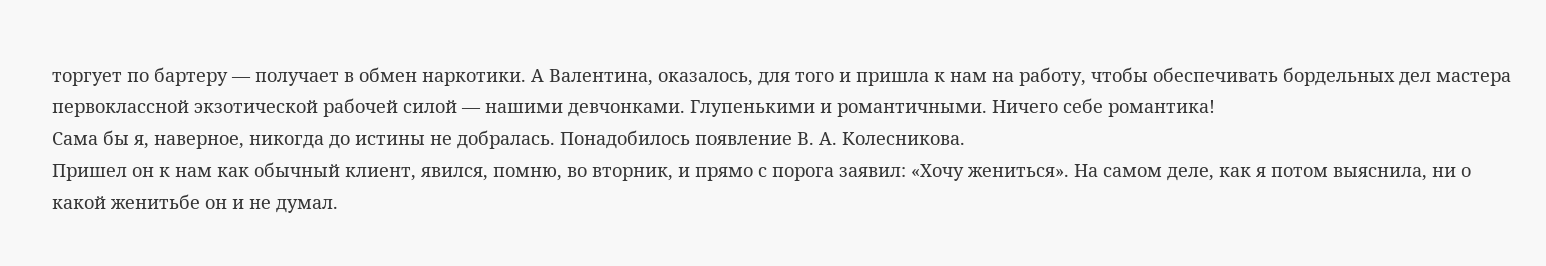торгует по бартеру — получает в обмен наркотики. А Валентина, оказалось, для того и пришла к нам на работу, чтобы обеспечивать бордельных дел мастера первоклассной экзотической рабочей силой — нашими девчонками. Глупенькими и романтичными. Ничего себе романтика!
Сама бы я, наверное, никогда до истины не добралась. Понадобилось появление В. А. Колесникова.
Пришел он к нам как обычный клиент, явился, помню, во вторник, и прямо с порога заявил: «Хочу жениться». На самом деле, как я потом выяснила, ни о какой женитьбе он и не думал.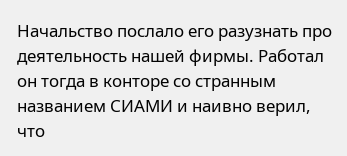Начальство послало его разузнать про деятельность нашей фирмы. Работал он тогда в конторе со странным названием СИАМИ и наивно верил, что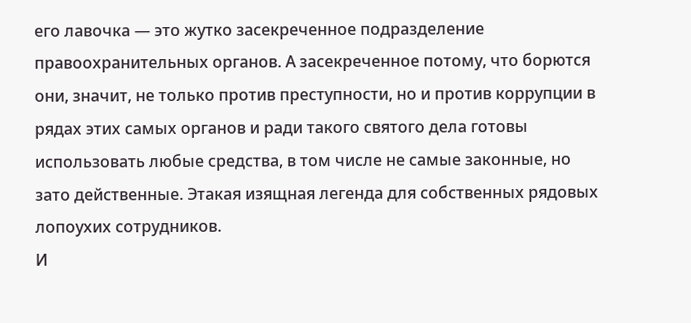его лавочка — это жутко засекреченное подразделение правоохранительных органов. А засекреченное потому, что борются они, значит, не только против преступности, но и против коррупции в рядах этих самых органов и ради такого святого дела готовы использовать любые средства, в том числе не самые законные, но зато действенные. Этакая изящная легенда для собственных рядовых лопоухих сотрудников.
И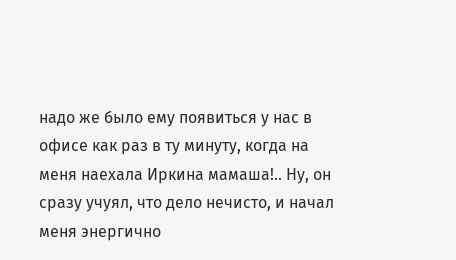надо же было ему появиться у нас в офисе как раз в ту минуту, когда на меня наехала Иркина мамаша!.. Ну, он сразу учуял, что дело нечисто, и начал меня энергично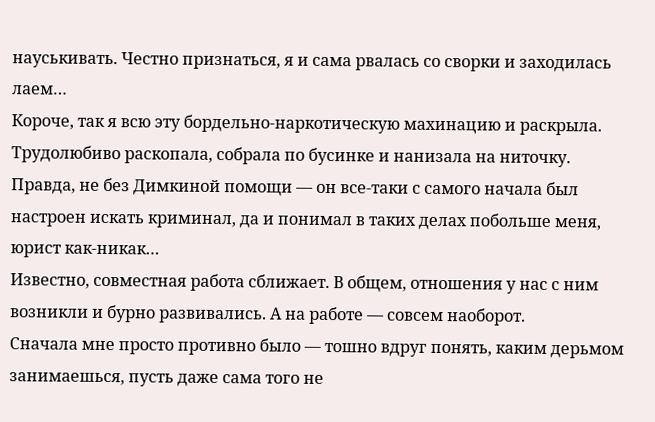науськивать. Честно признаться, я и сама рвалась со сворки и заходилась лаем…
Короче, так я всю эту бордельно-наркотическую махинацию и раскрыла. Трудолюбиво раскопала, собрала по бусинке и нанизала на ниточку. Правда, не без Димкиной помощи — он все-таки с самого начала был настроен искать криминал, да и понимал в таких делах побольше меня, юрист как-никак…
Известно, совместная работа сближает. В общем, отношения у нас с ним возникли и бурно развивались. А на работе — совсем наоборот.
Сначала мне просто противно было — тошно вдруг понять, каким дерьмом занимаешься, пусть даже сама того не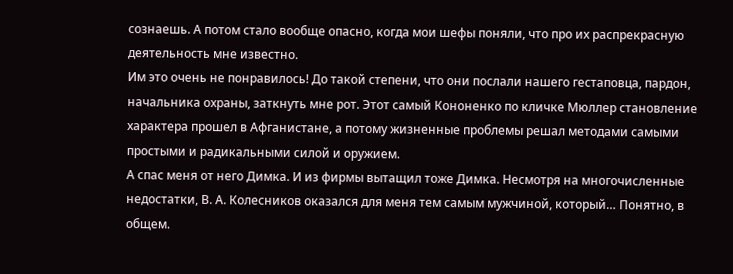сознаешь. А потом стало вообще опасно, когда мои шефы поняли, что про их распрекрасную деятельность мне известно.
Им это очень не понравилось! До такой степени, что они послали нашего гестаповца, пардон, начальника охраны, заткнуть мне рот. Этот самый Кононенко по кличке Мюллер становление характера прошел в Афганистане, а потому жизненные проблемы решал методами самыми простыми и радикальными силой и оружием.
А спас меня от него Димка. И из фирмы вытащил тоже Димка. Несмотря на многочисленные недостатки, В. А. Колесников оказался для меня тем самым мужчиной, который… Понятно, в общем.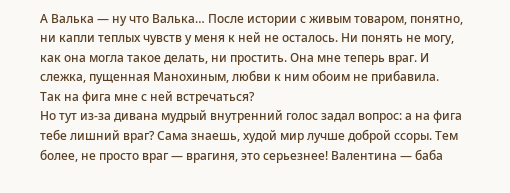А Валька — ну что Валька… После истории с живым товаром, понятно, ни капли теплых чувств у меня к ней не осталось. Ни понять не могу, как она могла такое делать, ни простить. Она мне теперь враг. И слежка, пущенная Манохиным, любви к ним обоим не прибавила.
Так на фига мне с ней встречаться?
Но тут из-за дивана мудрый внутренний голос задал вопрос: а на фига тебе лишний враг? Сама знаешь, худой мир лучше доброй ссоры. Тем более, не просто враг — врагиня, это серьезнее! Валентина — баба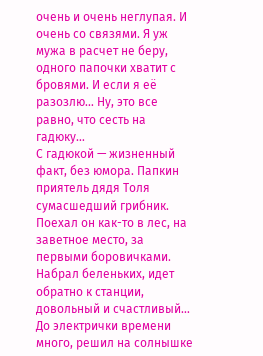очень и очень неглупая. И очень со связями. Я уж мужа в расчет не беру, одного папочки хватит с бровями. И если я её разозлю… Ну, это все равно, что сесть на гадюку…
С гадюкой — жизненный факт, без юмора. Папкин приятель дядя Толя сумасшедший грибник. Поехал он как-то в лес, на заветное место, за первыми боровичками. Набрал беленьких, идет обратно к станции, довольный и счастливый… До электрички времени много, решил на солнышке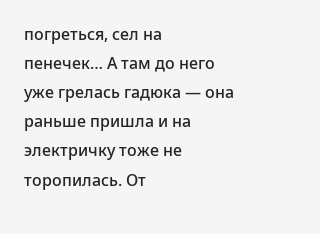погреться, сел на пенечек… А там до него уже грелась гадюка — она раньше пришла и на электричку тоже не торопилась. От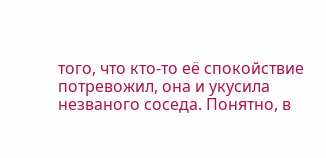того, что кто-то её спокойствие потревожил, она и укусила незваного соседа. Понятно, в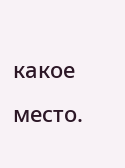какое место.